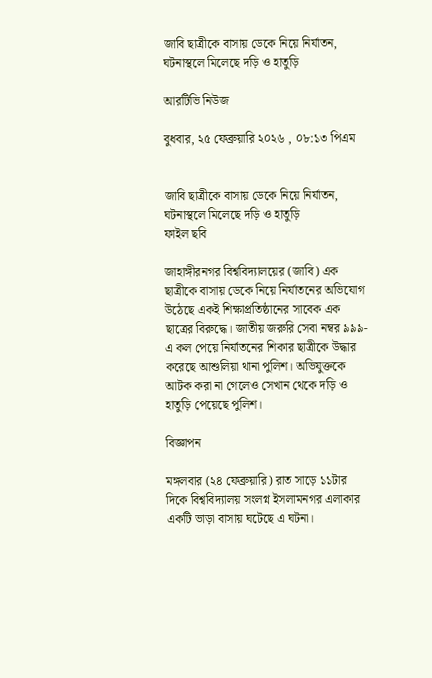জাবি ছাত্রীকে বাসায় ডেকে নিয়ে নির্যাতন, ঘটনাস্থলে মিলেছে দড়ি ও হাতুড়ি

আরটিভি নিউজ

বুধবার, ২৫ ফেব্রুয়ারি ২০২৬ , ০৮:১৩ পিএম


জাবি ছাত্রীকে বাসায় ডেকে নিয়ে নির্যাতন, ঘটনাস্থলে মিলেছে দড়ি ও হাতুড়ি
ফাইল ছবি

জাহাঙ্গীরনগর বিশ্ববিদ্যালয়ের (জাবি) এক ছাত্রীকে বাসায় ডেকে নিয়ে নির্যাতনের অভিযোগ উঠেছে একই শিক্ষাপ্রতিষ্ঠানের সাবেক এক ছাত্রের বিরুদ্ধে। জাতীয় জরুরি সেবা নম্বর ৯৯৯-এ কল পেয়ে নির্যাতনের শিকার ছাত্রীকে উদ্ধার করেছে আশুলিয়া থানা পুলিশ। অভিযুক্তকে আটক করা না গেলেও সেখান থেকে দড়ি ও হাতুড়ি পেয়েছে পুলিশ।

বিজ্ঞাপন

মঙ্গলবার (২৪ ফেব্রুয়ারি) রাত সাড়ে ১১টার দিকে বিশ্ববিদ্যালয় সংলগ্ন ইসলামনগর এলাকার একটি ভাড়া বাসায় ঘটেছে এ ঘটনা।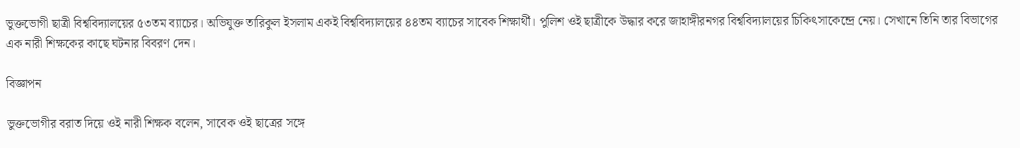ভুক্তভোগী ছাত্রী বিশ্ববিদ্যালয়ের ৫৩তম ব্যাচের। অভিযুক্ত তারিকুল ইসলাম একই বিশ্ববিদ্যালয়ের ৪৪তম ব্যাচের সাবেক শিক্ষার্থী। পুলিশ ওই ছাত্রীকে উদ্ধার করে জাহাঙ্গীরনগর বিশ্ববিদ্যালয়ের চিকিৎসাকেন্দ্রে নেয়। সেখানে তিনি তার বিভাগের এক নারী শিক্ষকের কাছে ঘটনার বিবরণ দেন।

বিজ্ঞাপন

ভুক্তভোগীর বরাত দিয়ে ওই নারী শিক্ষক বলেন, সাবেক ওই ছাত্রের সঙ্গে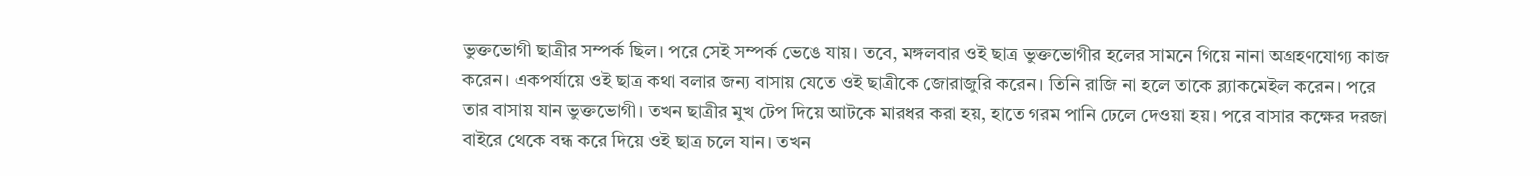ভুক্তভোগী ছাত্রীর সম্পর্ক ছিল। পরে সেই সম্পর্ক ভেঙে যায়। তবে, মঙ্গলবার ওই ছাত্র ভুক্তভোগীর হলের সামনে গিয়ে নানা অগ্রহণযোগ্য কাজ করেন। একপর্যায়ে ওই ছাত্র কথা বলার জন্য বাসায় যেতে ওই ছাত্রীকে জোরাজুরি করেন। তিনি রাজি না হলে তাকে ব্ল্যাকমেইল করেন। পরে তার বাসায় যান ভুক্তভোগী। তখন ছাত্রীর মুখ টেপ দিয়ে আটকে মারধর করা হয়, হাতে গরম পানি ঢেলে দেওয়া হয়। পরে বাসার কক্ষের দরজা বাইরে থেকে বন্ধ করে দিয়ে ওই ছাত্র চলে যান। তখন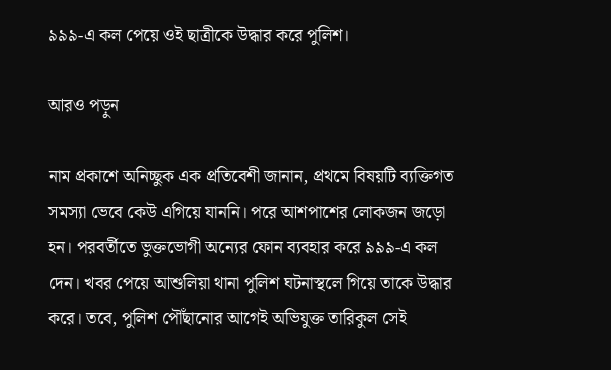৯৯৯-এ কল পেয়ে ওই ছাত্রীকে উদ্ধার করে পুলিশ।

আরও পড়ুন

নাম প্রকাশে অনিচ্ছুক এক প্রতিবেশী জানান, প্রথমে বিষয়টি ব্যক্তিগত সমস্যা ভেবে কেউ এগিয়ে যাননি। পরে আশপাশের লোকজন জড়ো হন। পরবর্তীতে ভুক্তভোগী অন্যের ফোন ব্যবহার করে ৯৯৯-এ কল দেন। খবর পেয়ে আশুলিয়া থানা পুলিশ ঘটনাস্থলে গিয়ে তাকে উদ্ধার করে। তবে, পুলিশ পৌঁছানোর আগেই অভিযুক্ত তারিকুল সেই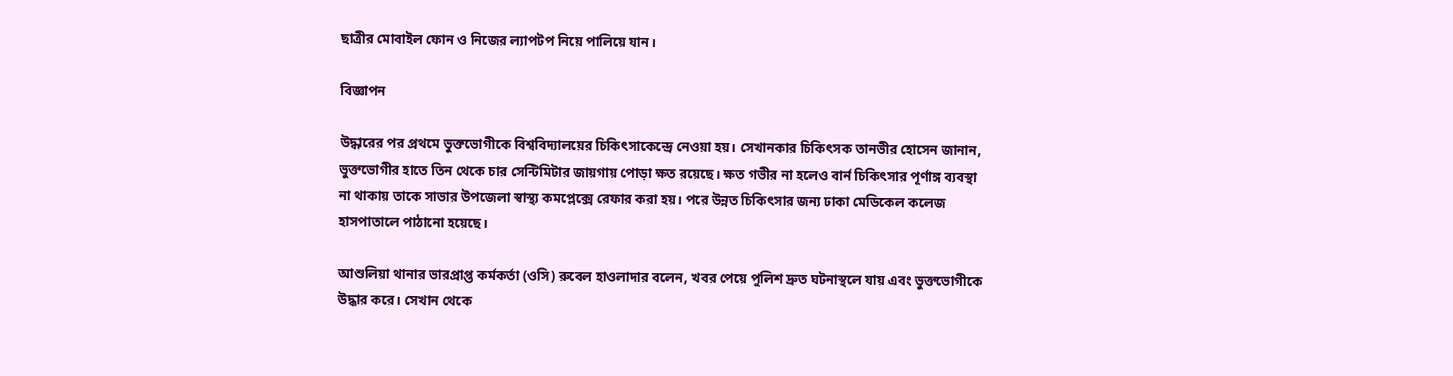ছাত্রীর মোবাইল ফোন ও নিজের ল্যাপটপ নিয়ে পালিয়ে যান।

বিজ্ঞাপন

উদ্ধারের পর প্রথমে ভুক্তভোগীকে বিশ্ববিদ্যালয়ের চিকিৎসাকেন্দ্রে নেওয়া হয়। সেখানকার চিকিৎসক তানভীর হোসেন জানান, ভুক্তভোগীর হাতে তিন থেকে চার সেন্টিমিটার জায়গায় পোড়া ক্ষত রয়েছে। ক্ষত গভীর না হলেও বার্ন চিকিৎসার পূর্ণাঙ্গ ব্যবস্থা না থাকায় তাকে সাভার উপজেলা স্বাস্থ্য কমপ্লেক্সে রেফার করা হয়। পরে উন্নত চিকিৎসার জন্য ঢাকা মেডিকেল কলেজ হাসপাতালে পাঠানো হয়েছে।

আশুলিয়া থানার ভারপ্রাপ্ত কর্মকর্তা (ওসি) রুবেল হাওলাদার বলেন, খবর পেয়ে পুলিশ দ্রুত ঘটনাস্থলে যায় এবং ভুক্তভোগীকে উদ্ধার করে। সেখান থেকে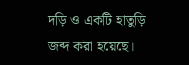দড়ি ও একটি হাতুড়ি জব্দ করা হয়েছে।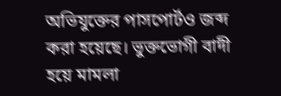অভিযুক্তের পাসপোর্টও জব্দ করা হয়েছে। ভুক্তভোগী বাদী হয়ে মামলা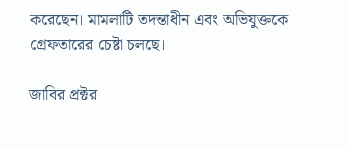করেছেন। মামলাটি তদন্তাধীন এবং অভিযুক্তকে গ্রেফতারের চেষ্টা চলছে।

জাবির প্রক্টর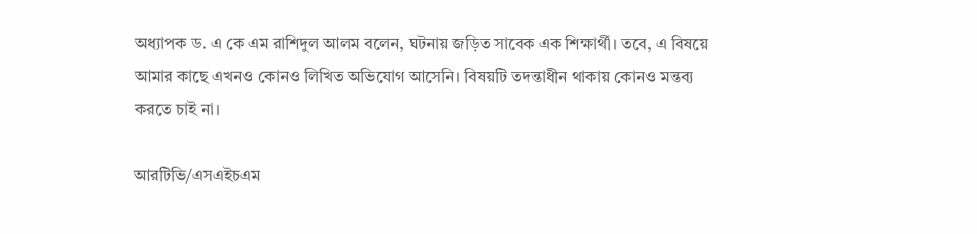অধ্যাপক ড. এ কে এম রাশিদুল আলম বলেন, ঘটনায় জড়িত সাবেক এক শিক্ষার্থী। তবে, এ বিষয়ে আমার কাছে এখনও কোনও লিখিত অভিযোগ আসেনি। বিষয়টি তদন্তাধীন থাকায় কোনও মন্তব্য করতে চাই না।

আরটিভি/এসএইচএম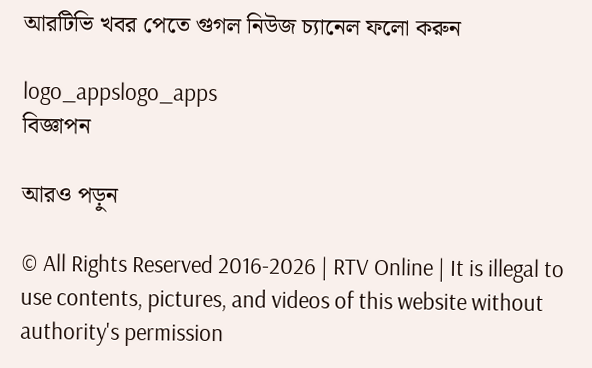আরটিভি খবর পেতে গুগল নিউজ চ্যানেল ফলো করুন

logo_appslogo_apps
বিজ্ঞাপন

আরও পড়ুন

© All Rights Reserved 2016-2026 | RTV Online | It is illegal to use contents, pictures, and videos of this website without authority's permission